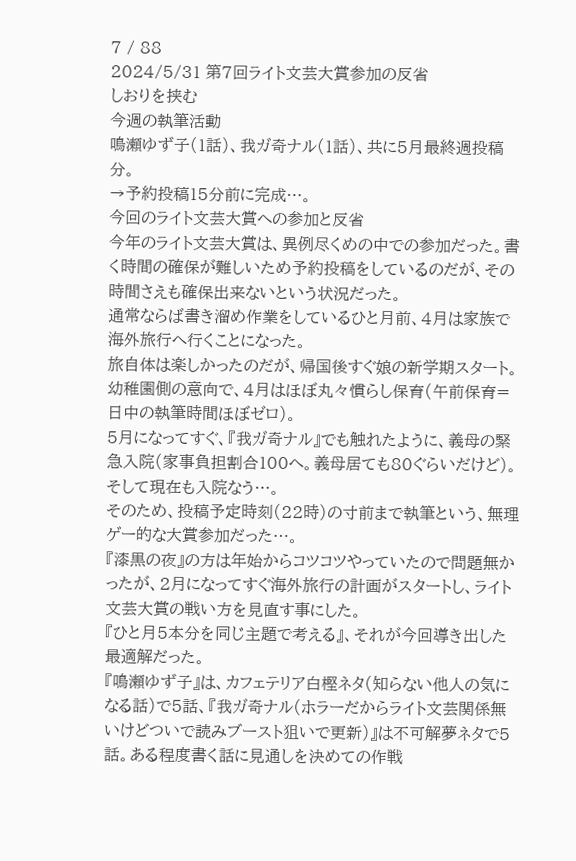7 / 88
2024/5/31 第7回ライト文芸大賞参加の反省
しおりを挟む
今週の執筆活動
鳴瀬ゆず子(1話)、我ガ奇ナル(1話)、共に5月最終週投稿分。
→予約投稿15分前に完成…。
今回のライト文芸大賞への参加と反省
今年のライト文芸大賞は、異例尽くめの中での参加だった。書く時間の確保が難しいため予約投稿をしているのだが、その時間さえも確保出来ないという状況だった。
通常ならば書き溜め作業をしているひと月前、4月は家族で海外旅行へ行くことになった。
旅自体は楽しかったのだが、帰国後すぐ娘の新学期スタート。幼稚園側の意向で、4月はほぼ丸々慣らし保育(午前保育=日中の執筆時間ほぼゼロ)。
5月になってすぐ、『我ガ奇ナル』でも触れたように、義母の緊急入院(家事負担割合100へ。義母居ても80ぐらいだけど)。そして現在も入院なう…。
そのため、投稿予定時刻(22時)の寸前まで執筆という、無理ゲー的な大賞参加だった…。
『漆黒の夜』の方は年始からコツコツやっていたので問題無かったが、2月になってすぐ海外旅行の計画がスタートし、ライト文芸大賞の戦い方を見直す事にした。
『ひと月5本分を同じ主題で考える』、それが今回導き出した最適解だった。
『鳴瀬ゆず子』は、カフェテリア白樫ネタ(知らない他人の気になる話)で5話、『我ガ奇ナル(ホラーだからライト文芸関係無いけどついで読みブースト狙いで更新)』は不可解夢ネタで5話。ある程度書く話に見通しを決めての作戦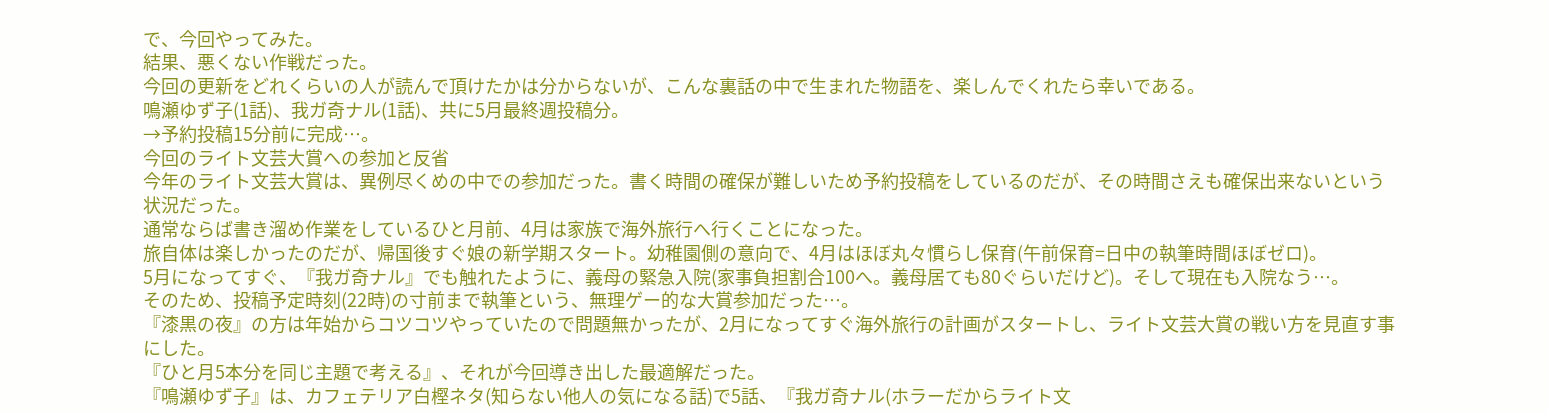で、今回やってみた。
結果、悪くない作戦だった。
今回の更新をどれくらいの人が読んで頂けたかは分からないが、こんな裏話の中で生まれた物語を、楽しんでくれたら幸いである。
鳴瀬ゆず子(1話)、我ガ奇ナル(1話)、共に5月最終週投稿分。
→予約投稿15分前に完成…。
今回のライト文芸大賞への参加と反省
今年のライト文芸大賞は、異例尽くめの中での参加だった。書く時間の確保が難しいため予約投稿をしているのだが、その時間さえも確保出来ないという状況だった。
通常ならば書き溜め作業をしているひと月前、4月は家族で海外旅行へ行くことになった。
旅自体は楽しかったのだが、帰国後すぐ娘の新学期スタート。幼稚園側の意向で、4月はほぼ丸々慣らし保育(午前保育=日中の執筆時間ほぼゼロ)。
5月になってすぐ、『我ガ奇ナル』でも触れたように、義母の緊急入院(家事負担割合100へ。義母居ても80ぐらいだけど)。そして現在も入院なう…。
そのため、投稿予定時刻(22時)の寸前まで執筆という、無理ゲー的な大賞参加だった…。
『漆黒の夜』の方は年始からコツコツやっていたので問題無かったが、2月になってすぐ海外旅行の計画がスタートし、ライト文芸大賞の戦い方を見直す事にした。
『ひと月5本分を同じ主題で考える』、それが今回導き出した最適解だった。
『鳴瀬ゆず子』は、カフェテリア白樫ネタ(知らない他人の気になる話)で5話、『我ガ奇ナル(ホラーだからライト文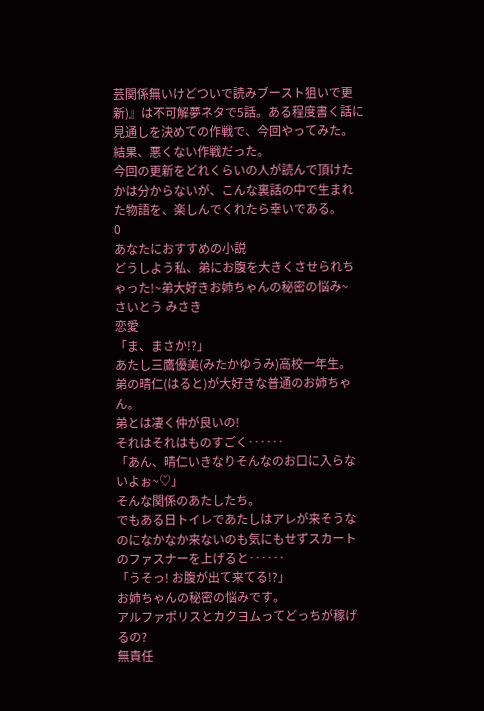芸関係無いけどついで読みブースト狙いで更新)』は不可解夢ネタで5話。ある程度書く話に見通しを決めての作戦で、今回やってみた。
結果、悪くない作戦だった。
今回の更新をどれくらいの人が読んで頂けたかは分からないが、こんな裏話の中で生まれた物語を、楽しんでくれたら幸いである。
0
あなたにおすすめの小説
どうしよう私、弟にお腹を大きくさせられちゃった!~弟大好きお姉ちゃんの秘密の悩み~
さいとう みさき
恋愛
「ま、まさか!?」
あたし三鷹優美(みたかゆうみ)高校一年生。
弟の晴仁(はると)が大好きな普通のお姉ちゃん。
弟とは凄く仲が良いの!
それはそれはものすごく‥‥‥
「あん、晴仁いきなりそんなのお口に入らないよぉ~♡」
そんな関係のあたしたち。
でもある日トイレであたしはアレが来そうなのになかなか来ないのも気にもせずスカートのファスナーを上げると‥‥‥
「うそっ! お腹が出て来てる!?」
お姉ちゃんの秘密の悩みです。
アルファポリスとカクヨムってどっちが稼げるの?
無責任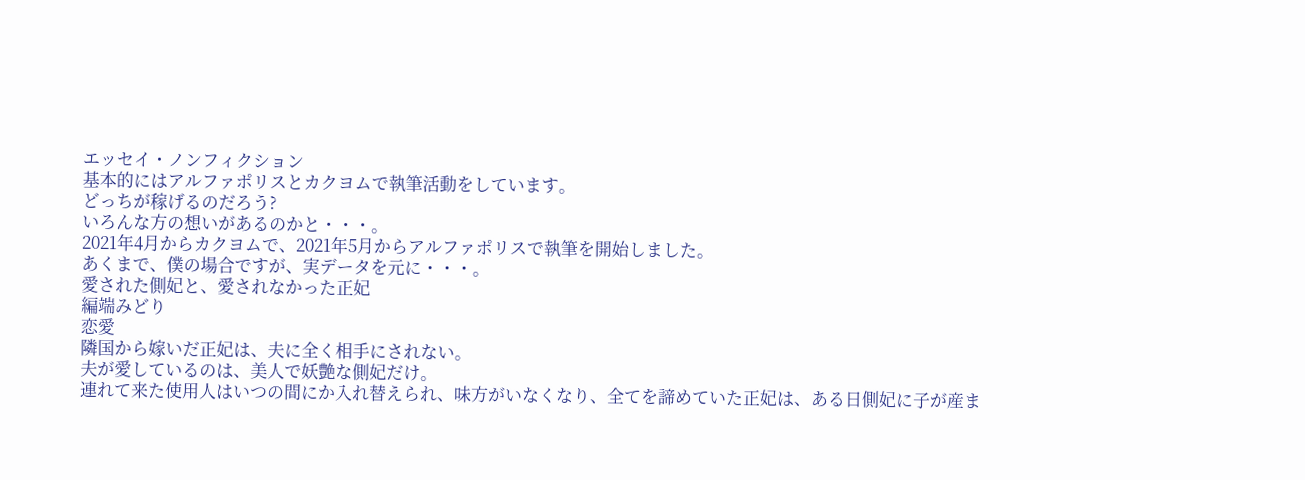エッセイ・ノンフィクション
基本的にはアルファポリスとカクヨムで執筆活動をしています。
どっちが稼げるのだろう?
いろんな方の想いがあるのかと・・・。
2021年4月からカクヨムで、2021年5月からアルファポリスで執筆を開始しました。
あくまで、僕の場合ですが、実データを元に・・・。
愛された側妃と、愛されなかった正妃
編端みどり
恋愛
隣国から嫁いだ正妃は、夫に全く相手にされない。
夫が愛しているのは、美人で妖艶な側妃だけ。
連れて来た使用人はいつの間にか入れ替えられ、味方がいなくなり、全てを諦めていた正妃は、ある日側妃に子が産ま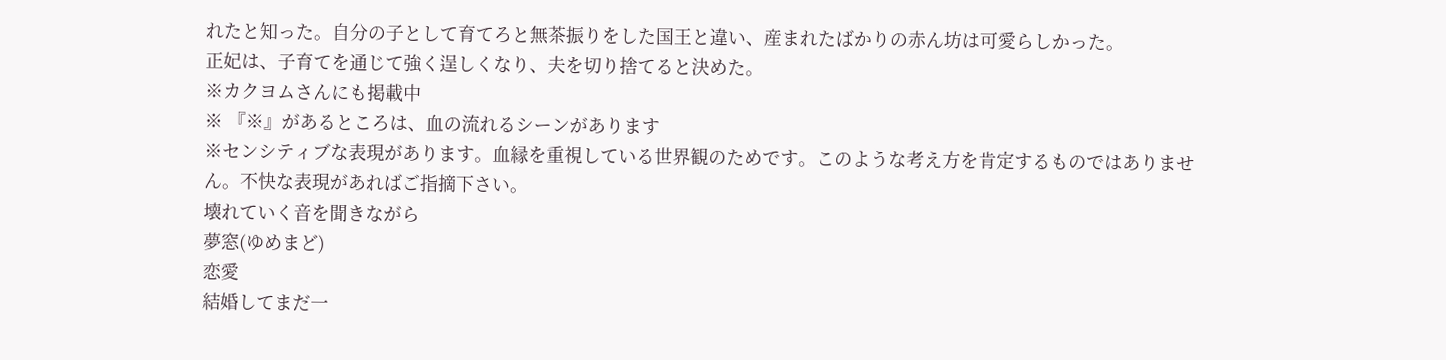れたと知った。自分の子として育てろと無茶振りをした国王と違い、産まれたばかりの赤ん坊は可愛らしかった。
正妃は、子育てを通じて強く逞しくなり、夫を切り捨てると決めた。
※カクヨムさんにも掲載中
※ 『※』があるところは、血の流れるシーンがあります
※センシティブな表現があります。血縁を重視している世界観のためです。このような考え方を肯定するものではありません。不快な表現があればご指摘下さい。
壊れていく音を聞きながら
夢窓(ゆめまど)
恋愛
結婚してまだ一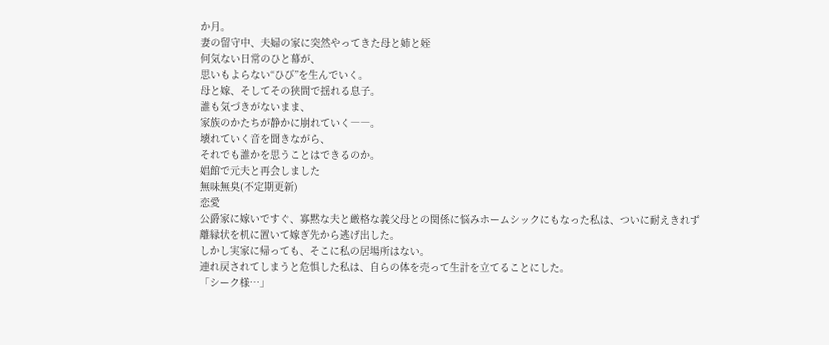か月。
妻の留守中、夫婦の家に突然やってきた母と姉と姪
何気ない日常のひと幕が、
思いもよらない“ひび”を生んでいく。
母と嫁、そしてその狭間で揺れる息子。
誰も気づきがないまま、
家族のかたちが静かに崩れていく――。
壊れていく音を聞きながら、
それでも誰かを思うことはできるのか。
娼館で元夫と再会しました
無味無臭(不定期更新)
恋愛
公爵家に嫁いですぐ、寡黙な夫と厳格な義父母との関係に悩みホームシックにもなった私は、ついに耐えきれず離縁状を机に置いて嫁ぎ先から逃げ出した。
しかし実家に帰っても、そこに私の居場所はない。
連れ戻されてしまうと危惧した私は、自らの体を売って生計を立てることにした。
「シーク様…」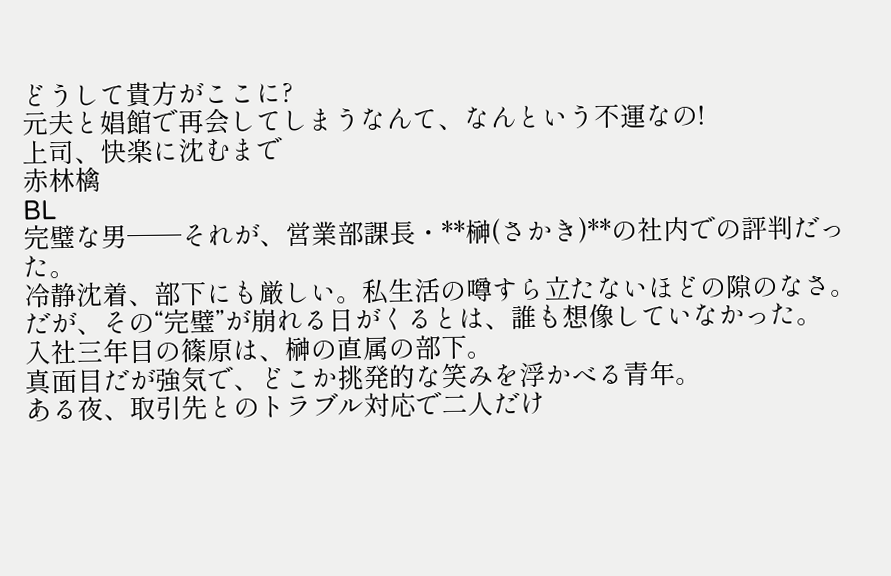どうして貴方がここに?
元夫と娼館で再会してしまうなんて、なんという不運なの!
上司、快楽に沈むまで
赤林檎
BL
完璧な男――それが、営業部課長・**榊(さかき)**の社内での評判だった。
冷静沈着、部下にも厳しい。私生活の噂すら立たないほどの隙のなさ。
だが、その“完璧”が崩れる日がくるとは、誰も想像していなかった。
入社三年目の篠原は、榊の直属の部下。
真面目だが強気で、どこか挑発的な笑みを浮かべる青年。
ある夜、取引先とのトラブル対応で二人だけ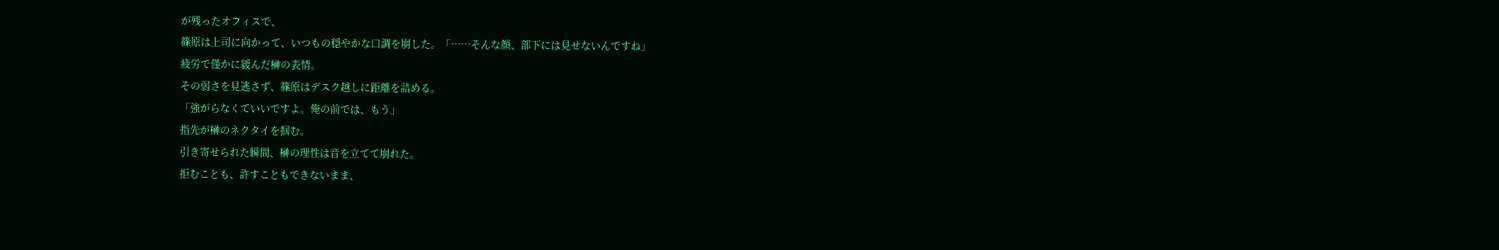が残ったオフィスで、
篠原は上司に向かって、いつもの穏やかな口調を崩した。「……そんな顔、部下には見せないんですね」
疲労で僅かに緩んだ榊の表情。
その弱さを見逃さず、篠原はデスク越しに距離を詰める。
「強がらなくていいですよ。俺の前では、もう」
指先が榊のネクタイを掴む。
引き寄せられた瞬間、榊の理性は音を立てて崩れた。
拒むことも、許すこともできないまま、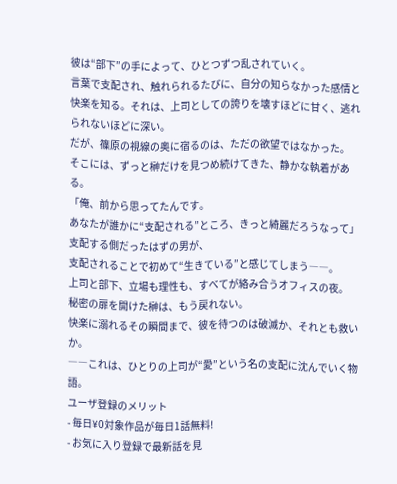彼は“部下”の手によって、ひとつずつ乱されていく。
言葉で支配され、触れられるたびに、自分の知らなかった感情と快楽を知る。それは、上司としての誇りを壊すほどに甘く、逃れられないほどに深い。
だが、篠原の視線の奥に宿るのは、ただの欲望ではなかった。
そこには、ずっと榊だけを見つめ続けてきた、静かな執着がある。
「俺、前から思ってたんです。
あなたが誰かに“支配される”ところ、きっと綺麗だろうなって」
支配する側だったはずの男が、
支配されることで初めて“生きている”と感じてしまう――。
上司と部下、立場も理性も、すべてが絡み合うオフィスの夜。
秘密の扉を開けた榊は、もう戻れない。
快楽に溺れるその瞬間まで、彼を待つのは破滅か、それとも救いか。
――これは、ひとりの上司が“愛”という名の支配に沈んでいく物語。
ユーザ登録のメリット
- 毎日¥0対象作品が毎日1話無料!
- お気に入り登録で最新話を見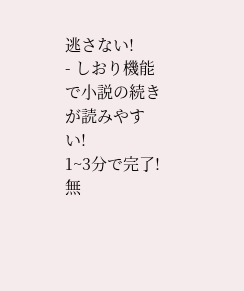逃さない!
- しおり機能で小説の続きが読みやすい!
1~3分で完了!
無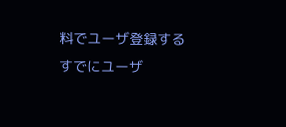料でユーザ登録する
すでにユーザ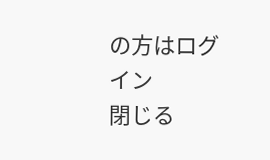の方はログイン
閉じる